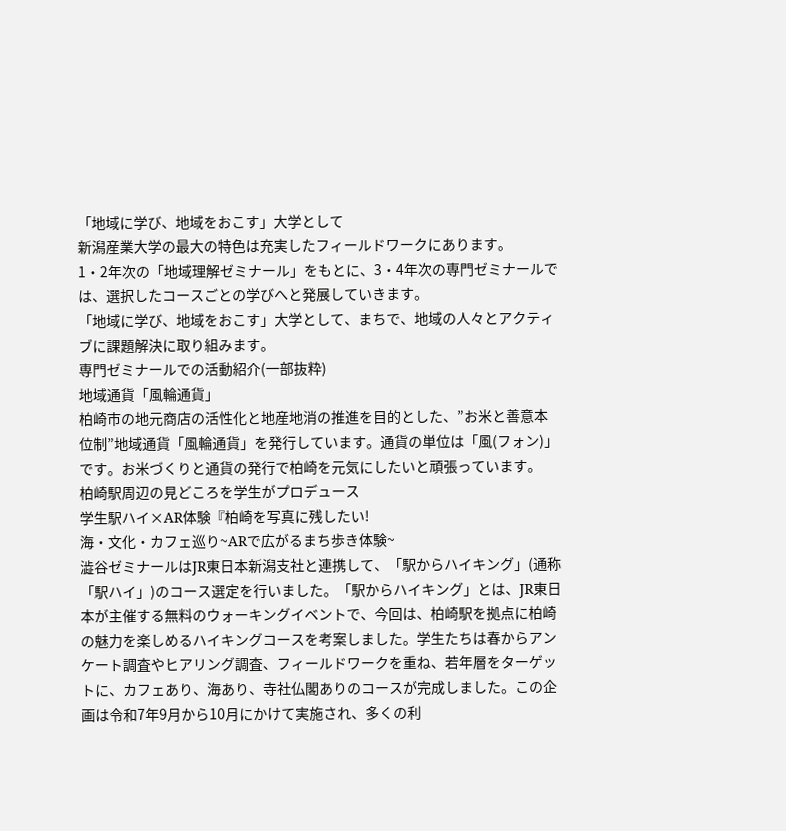「地域に学び、地域をおこす」大学として
新潟産業大学の最大の特色は充実したフィールドワークにあります。
1・2年次の「地域理解ゼミナール」をもとに、3・4年次の専門ゼミナールでは、選択したコースごとの学びへと発展していきます。
「地域に学び、地域をおこす」大学として、まちで、地域の人々とアクティブに課題解決に取り組みます。
専門ゼミナールでの活動紹介(一部抜粋)
地域通貨「風輪通貨」
柏崎市の地元商店の活性化と地産地消の推進を目的とした、”お米と善意本位制”地域通貨「風輪通貨」を発行しています。通貨の単位は「風(フォン)」です。お米づくりと通貨の発行で柏崎を元気にしたいと頑張っています。
柏崎駅周辺の見どころを学生がプロデュース
学生駅ハイ×AR体験『柏崎を写真に残したい!
海・文化・カフェ巡り~ARで広がるまち歩き体験~
澁谷ゼミナールはJR東日本新潟支社と連携して、「駅からハイキング」(通称「駅ハイ」)のコース選定を行いました。「駅からハイキング」とは、JR東日本が主催する無料のウォーキングイベントで、今回は、柏崎駅を拠点に柏崎の魅力を楽しめるハイキングコースを考案しました。学生たちは春からアンケート調査やヒアリング調査、フィールドワークを重ね、若年層をターゲットに、カフェあり、海あり、寺社仏閣ありのコースが完成しました。この企画は令和7年9月から10月にかけて実施され、多くの利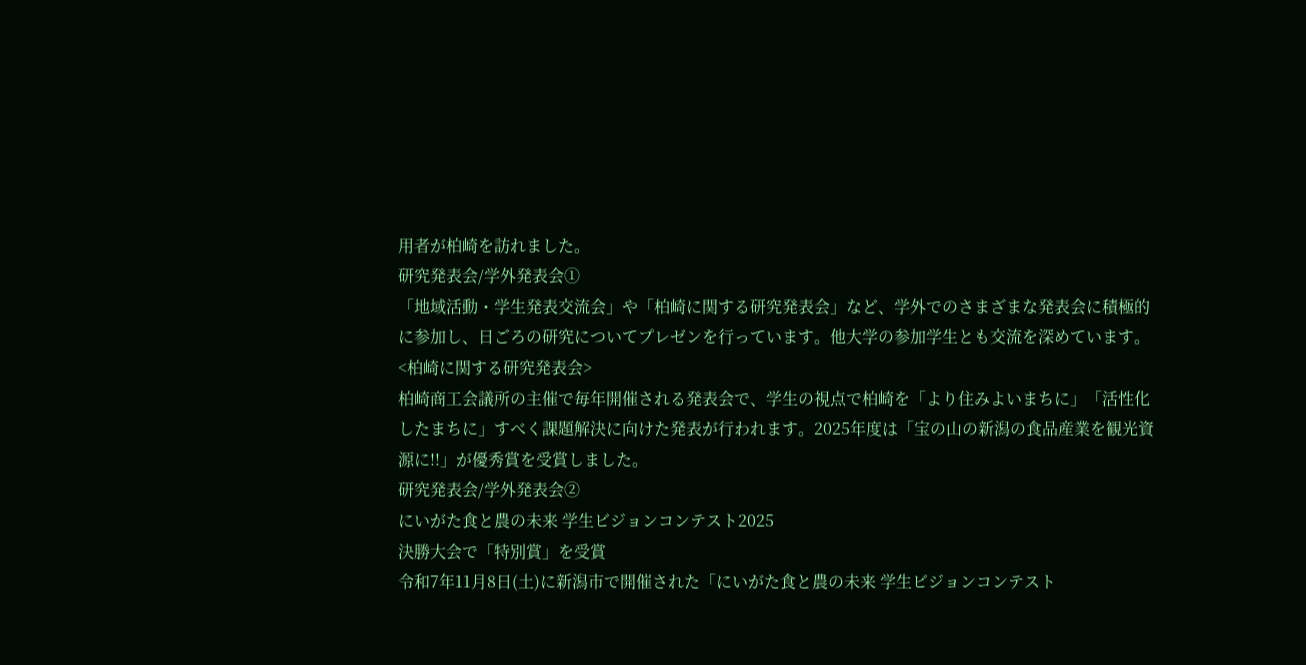用者が柏崎を訪れました。
研究発表会/学外発表会①
「地域活動・学生発表交流会」や「柏崎に関する研究発表会」など、学外でのさまざまな発表会に積極的に参加し、日ごろの研究についてプレゼンを行っています。他大学の参加学生とも交流を深めています。
<柏崎に関する研究発表会>
柏崎商工会議所の主催で毎年開催される発表会で、学生の視点で柏崎を「より住みよいまちに」「活性化したまちに」すべく課題解決に向けた発表が行われます。2025年度は「宝の山の新潟の食品産業を観光資源に!!」が優秀賞を受賞しました。
研究発表会/学外発表会②
にいがた食と農の未来 学生ビジョンコンテスト2025
決勝大会で「特別賞」を受賞
令和7年11月8日(土)に新潟市で開催された「にいがた食と農の未来 学生ビジョンコンテスト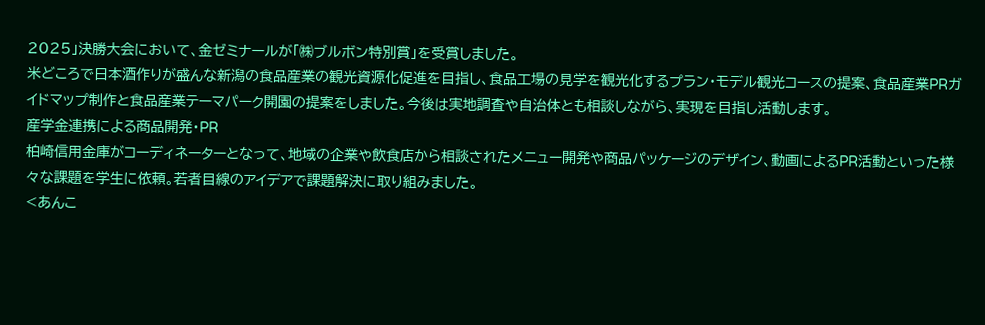2025」決勝大会において、金ゼミナールが「㈱ブルボン特別賞」を受賞しました。
米どころで日本酒作りが盛んな新潟の食品産業の観光資源化促進を目指し、食品工場の見学を観光化するプラン・モデル観光コースの提案、食品産業PRガイドマップ制作と食品産業テーマパーク開園の提案をしました。今後は実地調査や自治体とも相談しながら、実現を目指し活動します。
産学金連携による商品開発・PR
柏崎信用金庫がコーディネーターとなって、地域の企業や飲食店から相談されたメニュー開発や商品パッケージのデザイン、動画によるPR活動といった様々な課題を学生に依頼。若者目線のアイデアで課題解決に取り組みました。
<あんこ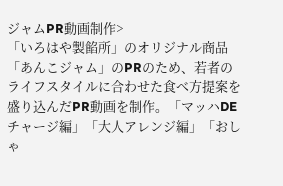ジャムPR動画制作>
「いろはや製餡所」のオリジナル商品「あんこジャム」のPRのため、若者のライフスタイルに合わせた食べ方提案を盛り込んだPR動画を制作。「マッハDEチャージ編」「大人アレンジ編」「おしゃ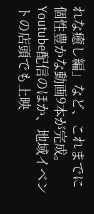れな癒し編」など、これまでに個性豊かな動画9本が完成。Youtube配信のほか、地域イベントの店頭でも上映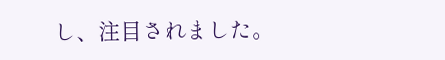し、注目されました。